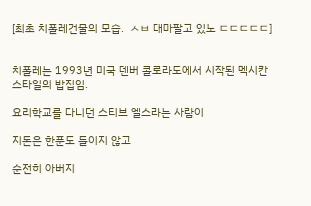[최초 치폴레건물의 모습.  ㅅㅂ 대마팔고 있노 ㄷㄷㄷㄷㄷ]


치폴레는 1993년 미국 덴버 콜로라도에서 시작된 멕시칸스타일의 밥집임.

요리학교를 다니던 스티브 엘스라는 사람이

지돈은 한푼도 들이지 않고

순전히 아버지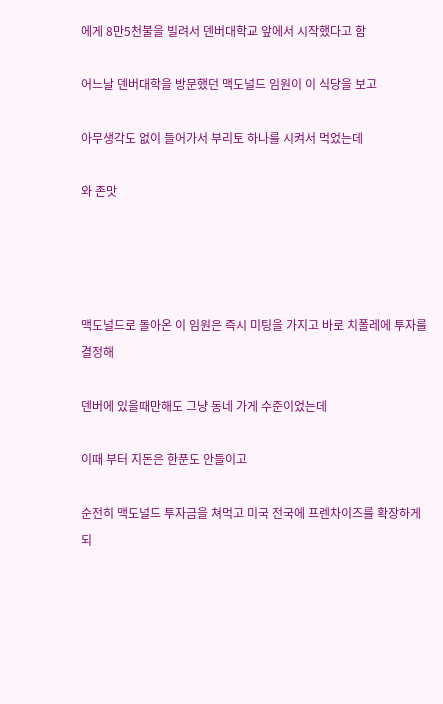에게 8만5천불을 빌려서 덴버대학교 앞에서 시작했다고 함

어느날 덴버대학을 방문했던 맥도널드 임원이 이 식당을 보고

아무생각도 없이 들어가서 부리토 하나를 시켜서 먹었는데

와 존맛




맥도널드로 돌아온 이 임원은 즉시 미팅을 가지고 바로 치폴레에 투자를 결정해

덴버에 있을때만해도 그냥 동네 가게 수준이었는데

이때 부터 지돈은 한푼도 안들이고

순전히 맥도널드 투자금을 쳐먹고 미국 전국에 프렌차이즈를 확장하게 되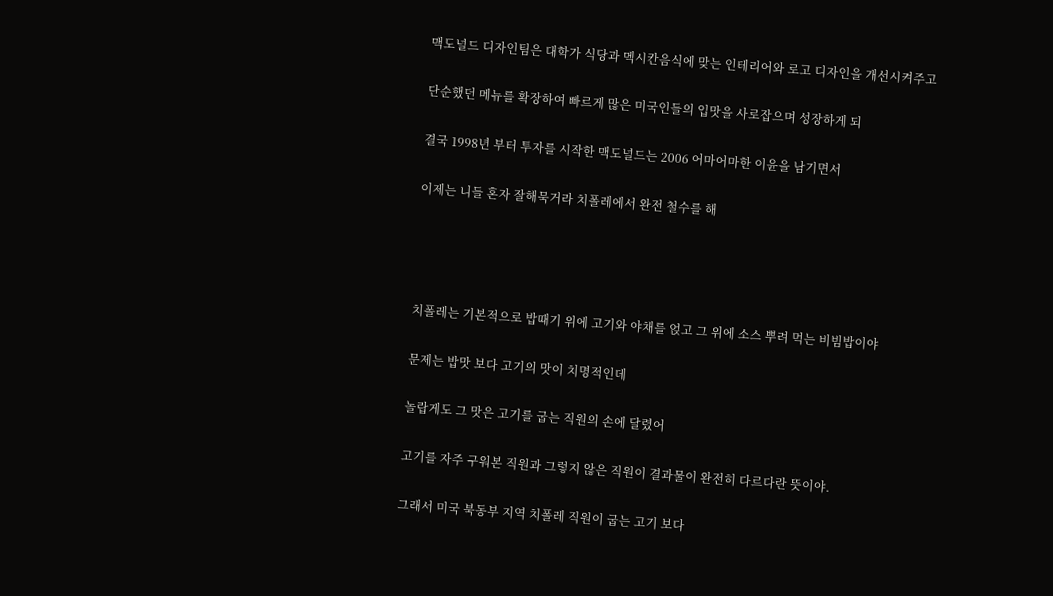맥도널드 디자인팀은 대학가 식당과 멕시칸음식에 맞는 인테리어와 로고 디자인을 개선시켜주고

단순했던 메뉴를 확장하여 빠르게 많은 미국인들의 입맛을 사로잡으며 성장하게 되

결국 1998년 부터 투자를 시작한 맥도널드는 2006 어마어마한 이윤을 남기면서

이제는 니들 혼자 잘해묵거라 치폴레에서 완전 철수를 해




치폴레는 기본적으로 밥때기 위에 고기와 야채를 얹고 그 위에 소스 뿌려 먹는 비빔밥이야

문제는 밥맛 보다 고기의 맛이 치명적인데

놀랍게도 그 맛은 고기를 굽는 직원의 손에 달렸어

고기를 자주 구워본 직원과 그렇지 않은 직원이 결과물이 완전히 다르다란 뜻이야.

그래서 미국 북동부 지역 치폴레 직원이 굽는 고기 보다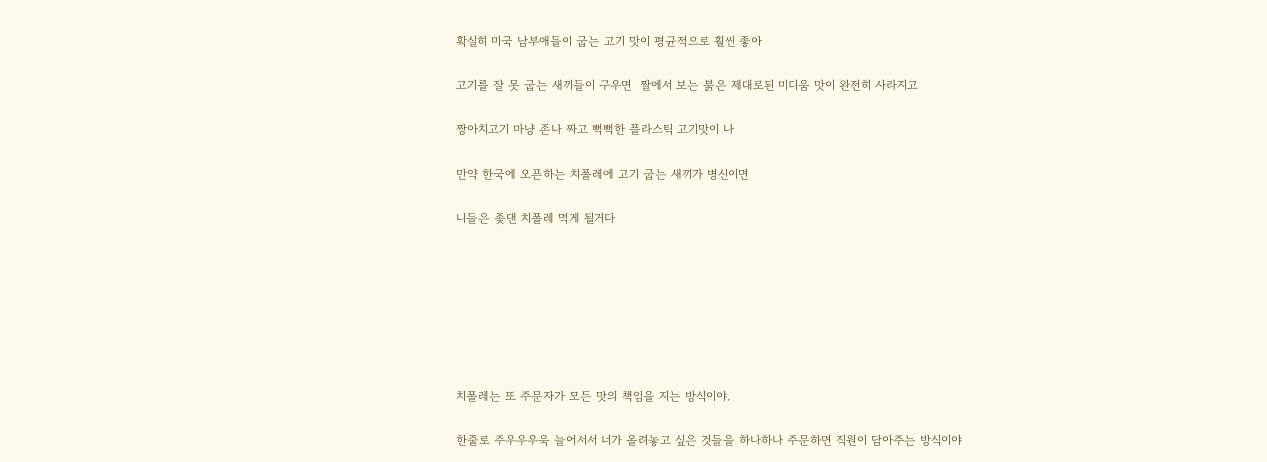확실히 미국 남부애들이 굽는 고기 맛이 평균적으로 훨씬 좋아

고기를 잘 못 굽는 새끼들이 구우면  짤에서 보는 붉은 제대로된 미디움 맛이 완전히 사라지고

짱아치고기 마냥 존나 짜고 뻑뻑한 플라스틱 고기맛이 나

만약 한국에 오픈하는 치폴레에 고기 굽는 새끼가 병신이면

니들은 좆댄 치폴레 먹게 될거다







치폴레는 또 주문자가 모든 맛의 책임을 지는 방식이야.

한줄로 주우우우욱 늘어서서 너가 올려놓고 싶은 것들을 하나하나 주문하면 직원이 담아주는 방식이야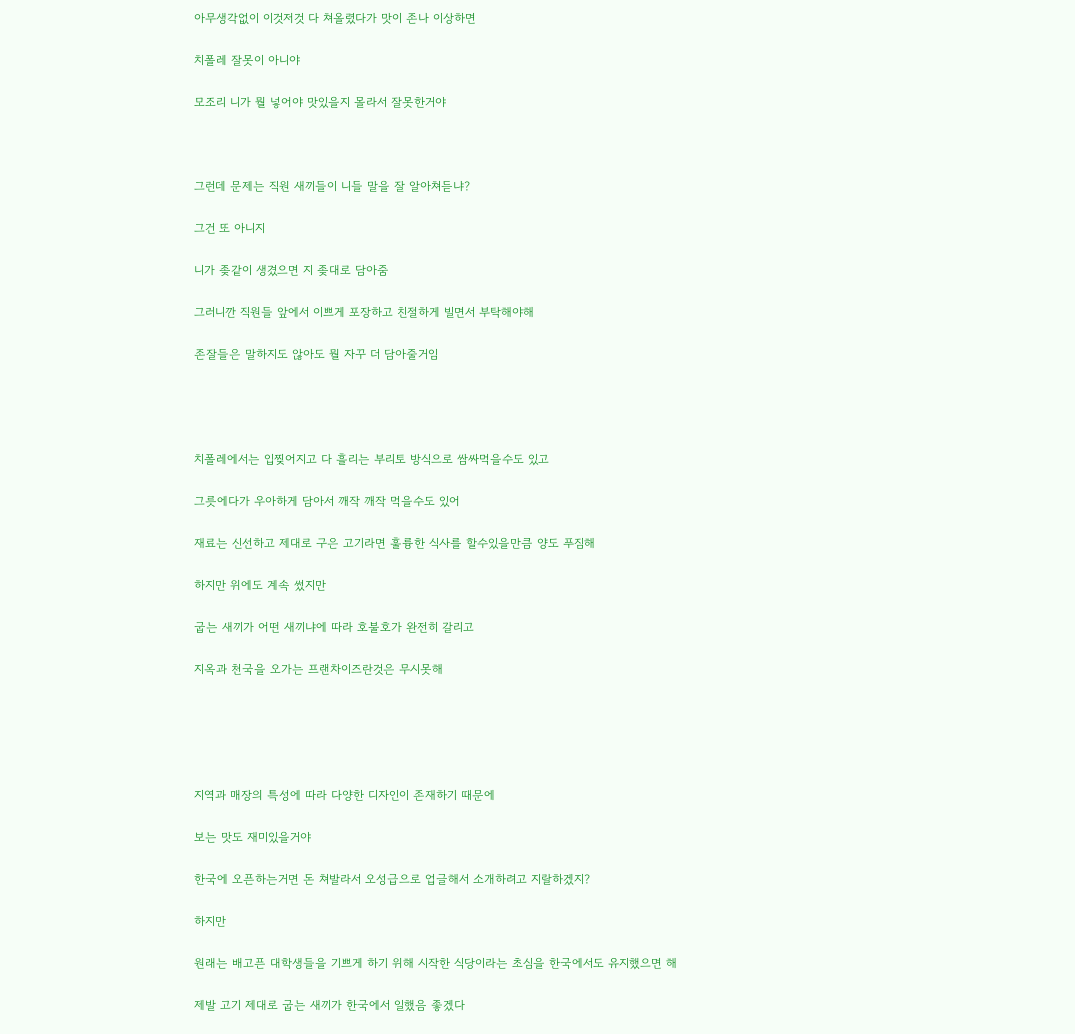아무생각없이 이것저것 다 쳐올렸다가 맛이 존나 이상하면

치폴레 잘못이 아니야

모조리 니가 뭘 넣어야 맛있을지 몰라서 잘못한거야



그런데 문제는 직원 새끼들이 니들 말을 잘 알아쳐듣냐?

그건 또 아니지

니가 좆같이 생겼으면 지 좆대로 담아줌

그러니깐 직원들 앞에서 이쁘게 포장하고 친절하게 빌면서 부탁해야해

존잘들은 말하지도 않아도 뭘 자꾸 더 담아줄거임




치폴레에서는 입찢어지고 다 흘리는 부리토 방식으로 쌈싸먹을수도 있고

그릇에다가 우아하게 담아서 깨작 깨작 먹을수도 있어

재료는 신선하고 제대로 구은 고기라면 훌륭한 식사를 할수있을만큼 양도 푸짐해

하지만 위에도 계속 썼지만

굽는 새끼가 어떤 새끼냐에 따라 호불호가 완전히 갈리고

지옥과 천국을 오가는 프랜차이즈란것은 무시못해





지역과 매장의 특성에 따라 다양한 디자인이 존재하기 때문에

보는 맛도 재미있을거야

한국에 오픈하는거면 돈 쳐발라서 오성급으로 업글해서 소개하려고 지랄하겠지?

하지만

원래는 배고픈 대학생들을 기쁘게 하기 위해 시작한 식당이라는 초심을 한국에서도 유지했으면 해

제발 고기 제대로 굽는 새끼가 한국에서 일했음 좋겠다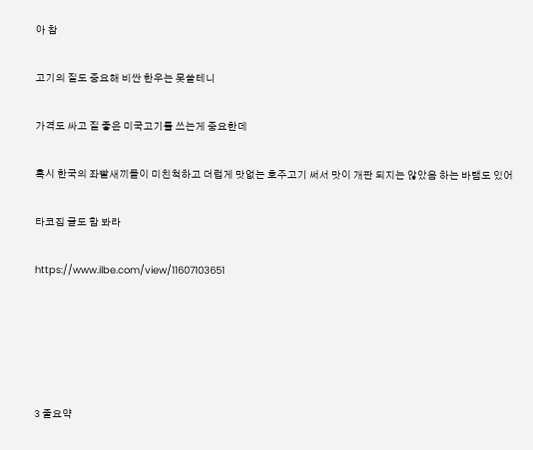아 참

고기의 질도 중요해 비싼 한우는 못쓸테니

가격도 싸고 질 좋은 미국고기를 쓰는게 중요한데

혹시 한국의 좌빨새끼들이 미친척하고 더럽게 맛없는 호주고기 써서 맛이 개판 되지는 않았음 하는 바램도 있어

타코집 글도 함 봐라

https://www.ilbe.com/view/11607103651





3 줄요약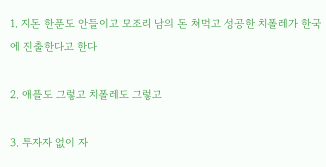1. 지돈 한푼도 안들이고 모조리 남의 돈 쳐먹고 성공한 치폴레가 한국에 진출한다고 한다

2. 애플도 그렇고 치폴레도 그렇고

3. 투자자 없이 자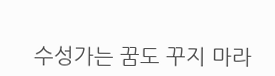수성가는 꿈도 꾸지 마라